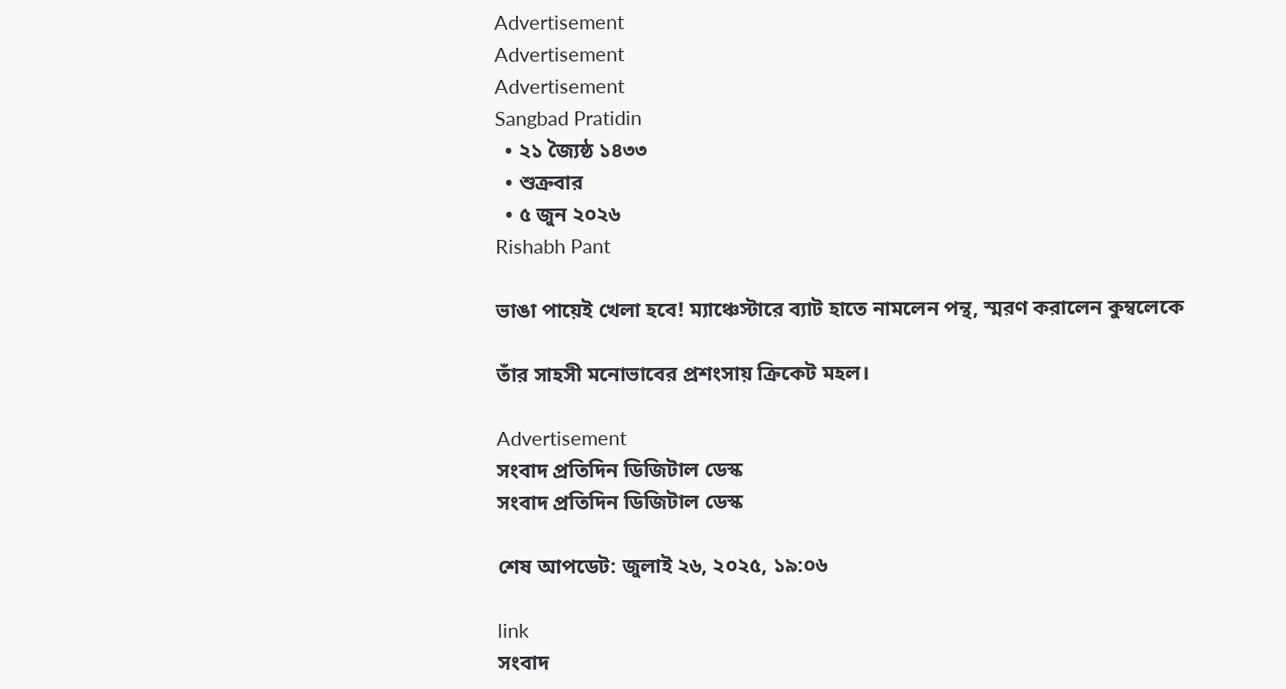Advertisement
Advertisement
Advertisement
Sangbad Pratidin
  • ২১ জ্যৈষ্ঠ ১৪৩৩
  • শুক্রবার
  • ৫ জুন ২০২৬
Rishabh Pant

ভাঙা পায়েই খেলা হবে! ম্যাঞ্চেস্টারে ব্যাট হাতে নামলেন পন্থ, স্মরণ করালেন কুম্বলেকে

তাঁর সাহসী মনোভাবের প্রশংসায় ক্রিকেট মহল।

Advertisement
সংবাদ প্রতিদিন ডিজিটাল ডেস্ক
সংবাদ প্রতিদিন ডিজিটাল ডেস্ক

শেষ আপডেট: জুলাই ২৬, ২০২৫, ১৯:০৬

link
সংবাদ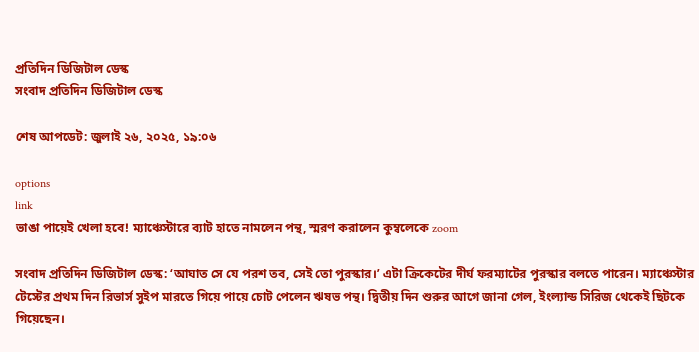প্রতিদিন ডিজিটাল ডেস্ক
সংবাদ প্রতিদিন ডিজিটাল ডেস্ক

শেষ আপডেট: জুলাই ২৬, ২০২৫, ১৯:০৬

options
link
ভাঙা পায়েই খেলা হবে! ম্যাঞ্চেস্টারে ব্যাট হাতে নামলেন পন্থ, স্মরণ করালেন কুম্বলেকে zoom

সংবাদ প্রতিদিন ডিজিটাল ডেস্ক: ‘আঘাত সে যে পরশ তব, সেই তো পুরস্কার।’ এটা ক্রিকেটের দীর্ঘ ফরম্যাটের পুরস্কার বলতে পারেন। ম্যাঞ্চেস্টার টেস্টের প্রথম দিন রিভার্স সুইপ মারতে গিয়ে পায়ে চোট পেলেন ঋষভ পন্থ। দ্বিতীয় দিন শুরুর আগে জানা গেল, ইংল্যান্ড সিরিজ থেকেই ছিটকে গিয়েছেন।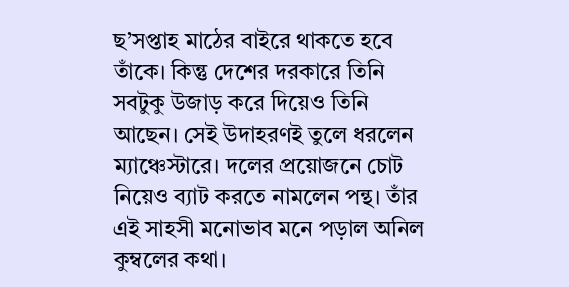ছ’সপ্তাহ মাঠের বাইরে থাকতে হবে তাঁকে। কিন্তু দেশের দরকারে তিনি সবটুকু উজাড় করে দিয়েও তিনি আছেন। সেই উদাহরণই তুলে ধরলেন ম্যাঞ্চেস্টারে। দলের প্রয়োজনে চোট নিয়েও ব্যাট করতে নামলেন পন্থ। তাঁর এই সাহসী মনোভাব মনে পড়াল অনিল কুম্বলের কথা।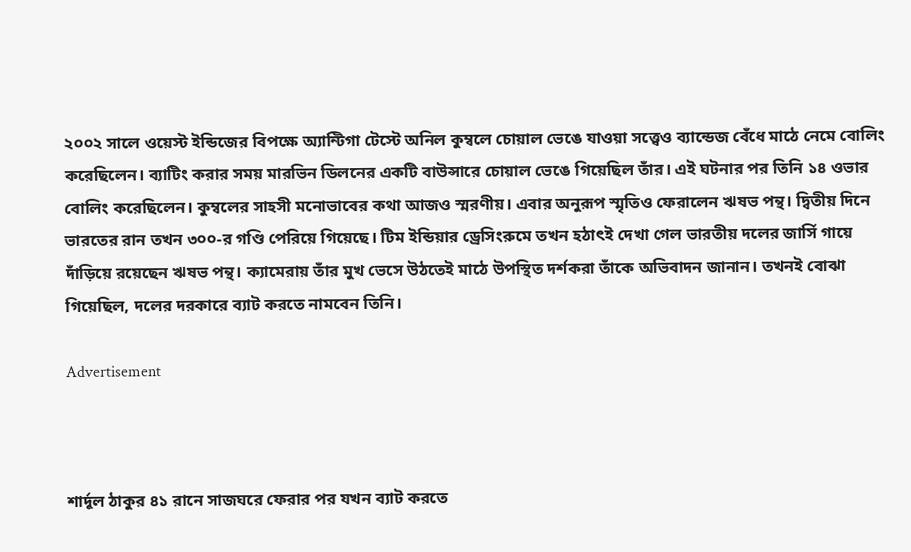২০০২ সালে ওয়েস্ট ইন্ডিজের বিপক্ষে অ্যান্টিগা টেস্টে অনিল কুম্বলে চোয়াল ভেঙে যাওয়া সত্ত্বেও ব্যান্ডেজ বেঁধে মাঠে নেমে বোলিং করেছিলেন। ব্যাটিং করার সময় মারভিন ডিলনের একটি বাউন্সারে চোয়াল ভেঙে গিয়েছিল তাঁর। এই ঘটনার পর তিনি ১৪ ওভার বোলিং করেছিলেন। কুম্বলের সাহসী মনোভাবের কথা আজও স্মরণীয়। এবার অনুরূপ স্মৃতিও ফেরালেন ঋষভ পন্থ। দ্বিতীয় দিনে ভারতের রান তখন ৩০০-র গণ্ডি পেরিয়ে গিয়েছে। টিম ইন্ডিয়ার ড্রেসিংরুমে তখন হঠাৎই দেখা গেল ভারতীয় দলের জার্সি গায়ে দাঁড়িয়ে রয়েছেন ঋষভ পন্থ। ক্যামেরায় তাঁর মুখ ভেসে উঠতেই মাঠে উপস্থিত দর্শকরা তাঁকে অভিবাদন জানান। তখনই বোঝা গিয়েছিল, দলের দরকারে ব্যাট করতে নামবেন তিনি।

Advertisement



শার্দূল ঠাকুর ৪১ রানে সাজঘরে ফেরার পর যখন ব্যাট করতে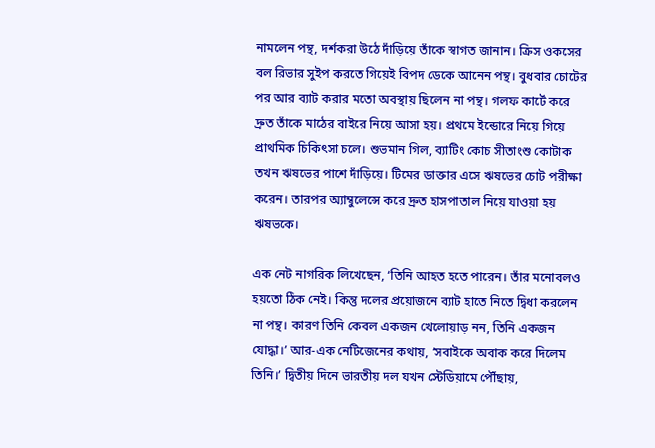নামলেন পন্থ, দর্শকরা উঠে দাঁড়িয়ে তাঁকে স্বাগত জানান। ক্রিস ওকসের বল রিভার সুইপ করতে গিয়েই বিপদ ডেকে আনেন পন্থ। বুধবার চোটের পর আর ব্যাট করার মতো অবস্থায় ছিলেন না পন্থ। গলফ কার্টে করে দ্রুত তাঁকে মাঠের বাইরে নিয়ে আসা হয়। প্রথমে ইন্ডোরে নিয়ে গিয়ে প্রাথমিক চিকিৎসা চলে। শুভমান গিল, ব্যাটিং কোচ সীতাংশু কোটাক তখন ঋষভের পাশে দাঁড়িয়ে। টিমের ডাক্তার এসে ঋষভের চোট পরীক্ষা করেন। তারপর অ্যাম্বুলেন্সে করে দ্রুত হাসপাতাল নিয়ে যাওয়া হয় ঋষভকে।

এক নেট নাগরিক লিখেছেন, ‘তিনি আহত হতে পারেন। তাঁর মনোবলও হয়তো ঠিক নেই। কিন্তু দলের প্রয়োজনে ব্যাট হাতে নিতে দ্বিধা করলেন না পন্থ। কারণ তিনি কেবল একজন খেলোয়াড় নন, তিনি একজন যোদ্ধা।’ আর-এক নেটিজেনের কথায়, ‘সবাইকে অবাক করে দিলেম তিনি।’ দ্বিতীয় দিনে ভারতীয় দল যখন স্টেডিয়ামে পৌঁছায়,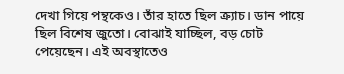দেখা গিয়ে পন্থকেও। তাঁর হাতে ছিল ক্র্যাচ। ডান পায়ে ছিল বিশেষ জুতো। বোঝাই যাচ্ছিল, বড় চোট পেয়েছেন। এই অবস্থাতেও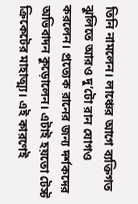তিনি নামলেন। লাঞ্চের আগে ব্যক্তিগত ঝুলিতে আরও দু’টো রান যোগও করলেন। প্রত্যেক রানের জন্য দর্শকদের অভিবাদন কুড়োলেন। এটাই হয়তো টেস্ট ক্রিকেটের মাহাত্ম্য। এই কারণেই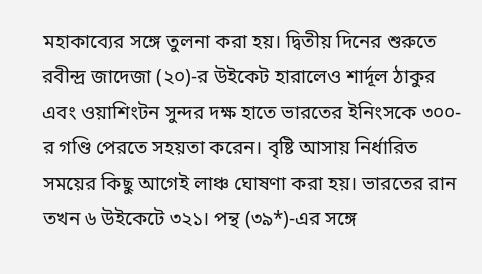মহাকাব্যের সঙ্গে তুলনা করা হয়। দ্বিতীয় দিনের শুরুতে রবীন্দ্র জাদেজা (২০)-র উইকেট হারালেও শার্দূল ঠাকুর এবং ওয়াশিংটন সুন্দর দক্ষ হাতে ভারতের ইনিংসকে ৩০০-র গণ্ডি পেরতে সহয়তা করেন। বৃষ্টি আসায় নির্ধারিত সময়ের কিছু আগেই লাঞ্চ ঘোষণা করা হয়। ভারতের রান তখন ৬ উইকেটে ৩২১। পন্থ (৩৯*)-এর সঙ্গে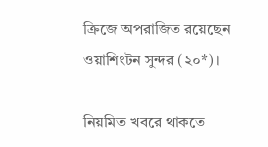ক্রিজে অপরাজিত রয়েছেন ওয়াশিংটন সুন্দর (২০*)।

নিয়মিত খবরে থাকতে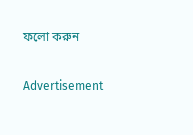ফলো করুন

Advertisement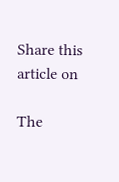Share this article on

The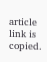article link is copied.